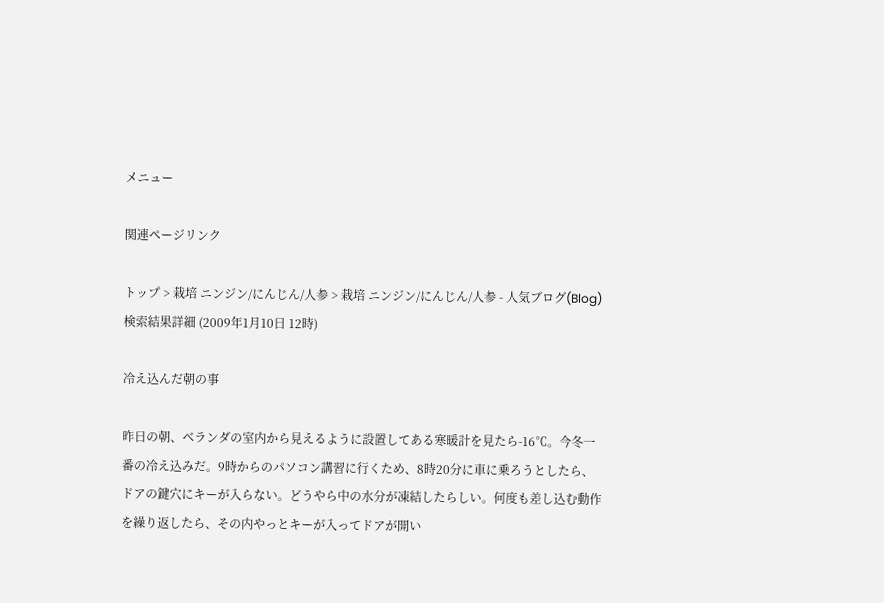メニュー

関連ページリンク

トップ > 栽培 ニンジン/にんじん/人参 > 栽培 ニンジン/にんじん/人参 - 人気ブログ(Blog)検索結果詳細 (2009年1月10日 12時)

冷え込んだ朝の事

昨日の朝、ベランダの室内から見えるように設置してある寒暖計を見たら-16℃。今冬一番の冷え込みだ。9時からのパソコン講習に行くため、8時20分に車に乗ろうとしたら、ドアの鍵穴にキーが入らない。どうやら中の水分が凍結したらしい。何度も差し込む動作を繰り返したら、その内やっとキーが入ってドアが開い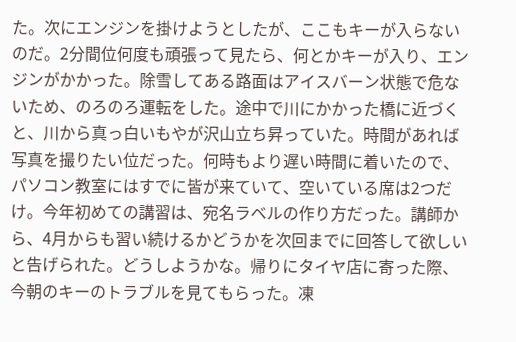た。次にエンジンを掛けようとしたが、ここもキーが入らないのだ。2分間位何度も頑張って見たら、何とかキーが入り、エンジンがかかった。除雪してある路面はアイスバーン状態で危ないため、のろのろ運転をした。途中で川にかかった橋に近づくと、川から真っ白いもやが沢山立ち昇っていた。時間があれば写真を撮りたい位だった。何時もより遅い時間に着いたので、パソコン教室にはすでに皆が来ていて、空いている席は2つだけ。今年初めての講習は、宛名ラベルの作り方だった。講師から、4月からも習い続けるかどうかを次回までに回答して欲しいと告げられた。どうしようかな。帰りにタイヤ店に寄った際、今朝のキーのトラブルを見てもらった。凍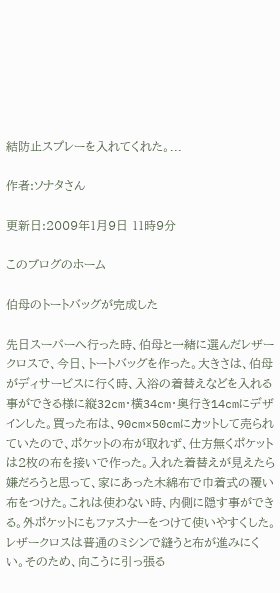結防止スプレーを入れてくれた。...

作者:ソナタさん

更新日:2009年1月9日 11時9分

このブログのホーム

伯母のトートバッグが完成した

先日スーパーへ行った時、伯母と一緒に選んだレザークロスで、今日、トートバッグを作った。大きさは、伯母がディサービスに行く時、入浴の着替えなどを入れる事ができる様に縦32cm・横34cm・奥行き14cmにデザインした。買った布は、90cm×50cmにカットして売られていたので、ポケットの布が取れず、仕方無くポケットは2枚の布を接いで作った。入れた着替えが見えたら嫌だろうと思って、家にあった木綿布で巾着式の覆い布をつけた。これは使わない時、内側に隠す事ができる。外ポケットにもファスナーをつけて使いやすくした。レザークロスは普通のミシンで縫うと布が進みにくい。そのため、向こうに引っ張る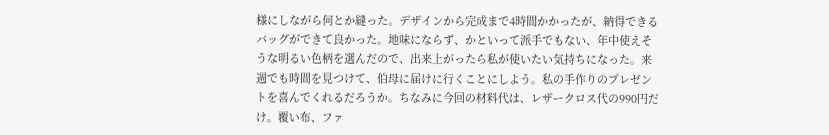様にしながら何とか縫った。デザインから完成まで4時間かかったが、納得できるバッグができて良かった。地味にならず、かといって派手でもない、年中使えそうな明るい色柄を選んだので、出来上がったら私が使いたい気持ちになった。来週でも時間を見つけて、伯母に届けに行くことにしよう。私の手作りのプレゼントを喜んでくれるだろうか。ちなみに今回の材料代は、レザークロス代の990円だけ。覆い布、ファ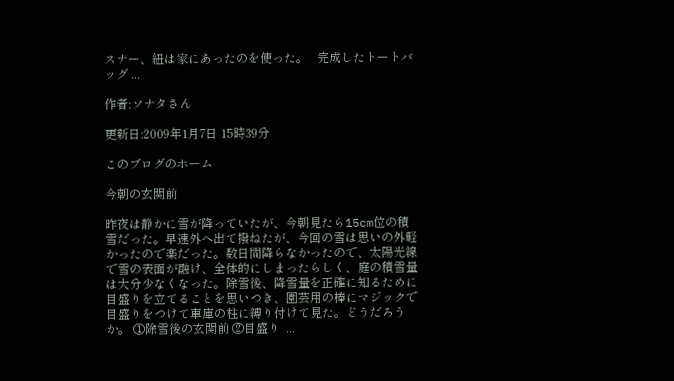スナー、紐は家にあったのを使った。   完成したトートバッグ ...

作者:ソナタさん

更新日:2009年1月7日 15時39分

このブログのホーム

今朝の玄関前

昨夜は静かに雪が降っていたが、今朝見たら15cm位の積雪だった。早速外へ出て撥ねたが、今回の雪は思いの外軽かったので楽だった。数日間降らなかったので、太陽光線で雪の表面が融け、全体的にしまったらしく、庭の積雪量は大分少なくなった。除雪後、降雪量を正確に知るために目盛りを立てることを思いつき、園芸用の棒にマジックで目盛りをつけて車庫の柱に縛り付けて見た。どうだろうか。 ①除雪後の玄関前 ②目盛り  ...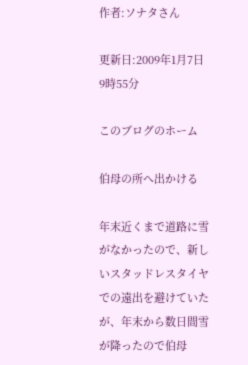作者:ソナタさん

更新日:2009年1月7日 9時55分

このブログのホーム

伯母の所へ出かける

年末近くまで道路に雪がなかったので、新しいスタッドレスタイヤでの遠出を避けていたが、年末から数日間雪が降ったので伯母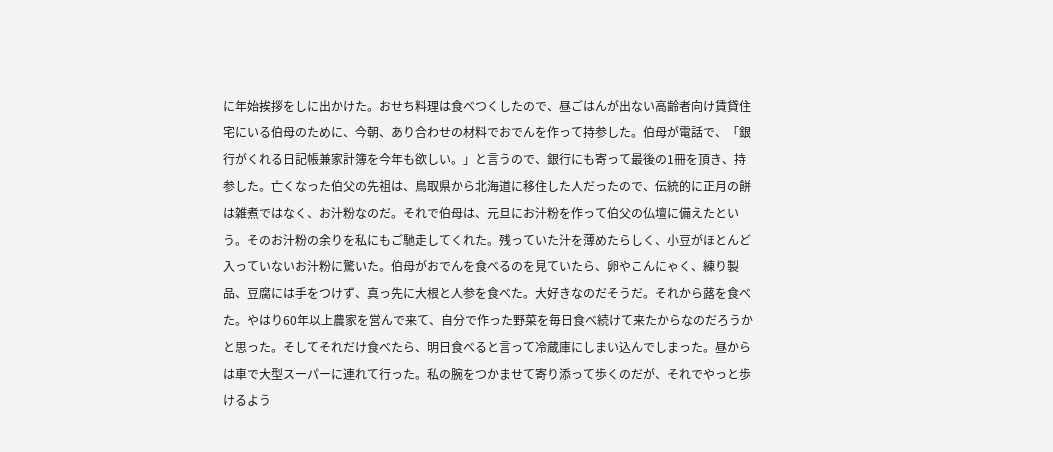に年始挨拶をしに出かけた。おせち料理は食べつくしたので、昼ごはんが出ない高齢者向け賃貸住宅にいる伯母のために、今朝、あり合わせの材料でおでんを作って持参した。伯母が電話で、「銀行がくれる日記帳兼家計簿を今年も欲しい。」と言うので、銀行にも寄って最後の1冊を頂き、持参した。亡くなった伯父の先祖は、鳥取県から北海道に移住した人だったので、伝統的に正月の餅は雑煮ではなく、お汁粉なのだ。それで伯母は、元旦にお汁粉を作って伯父の仏壇に備えたという。そのお汁粉の余りを私にもご馳走してくれた。残っていた汁を薄めたらしく、小豆がほとんど入っていないお汁粉に驚いた。伯母がおでんを食べるのを見ていたら、卵やこんにゃく、練り製品、豆腐には手をつけず、真っ先に大根と人参を食べた。大好きなのだそうだ。それから蕗を食べた。やはり60年以上農家を営んで来て、自分で作った野菜を毎日食べ続けて来たからなのだろうかと思った。そしてそれだけ食べたら、明日食べると言って冷蔵庫にしまい込んでしまった。昼からは車で大型スーパーに連れて行った。私の腕をつかませて寄り添って歩くのだが、それでやっと歩けるよう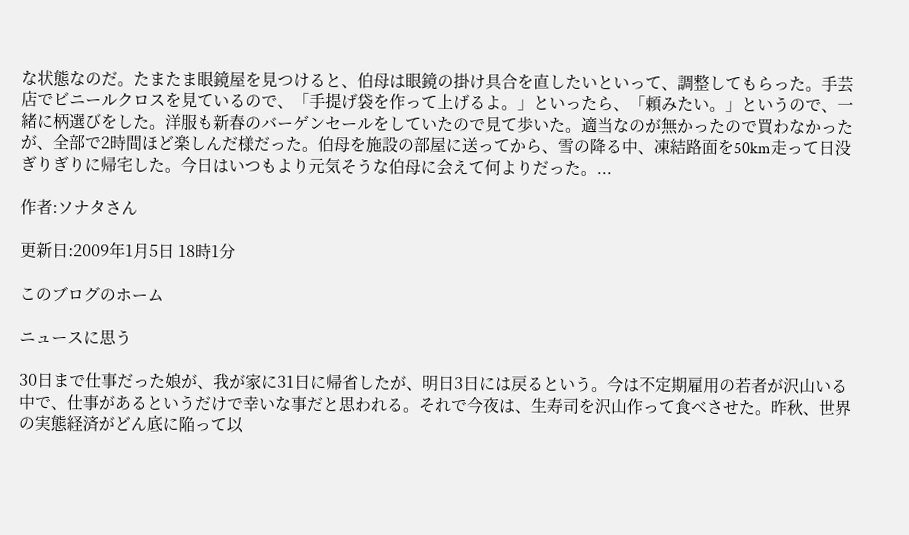な状態なのだ。たまたま眼鏡屋を見つけると、伯母は眼鏡の掛け具合を直したいといって、調整してもらった。手芸店でビニールクロスを見ているので、「手提げ袋を作って上げるよ。」といったら、「頼みたい。」というので、一緒に柄選びをした。洋服も新春のバーゲンセールをしていたので見て歩いた。適当なのが無かったので買わなかったが、全部で2時間ほど楽しんだ様だった。伯母を施設の部屋に送ってから、雪の降る中、凍結路面を50km走って日没ぎりぎりに帰宅した。今日はいつもより元気そうな伯母に会えて何よりだった。...

作者:ソナタさん

更新日:2009年1月5日 18時1分

このブログのホーム

ニュースに思う

30日まで仕事だった娘が、我が家に31日に帰省したが、明日3日には戻るという。今は不定期雇用の若者が沢山いる中で、仕事があるというだけで幸いな事だと思われる。それで今夜は、生寿司を沢山作って食べさせた。昨秋、世界の実態経済がどん底に陥って以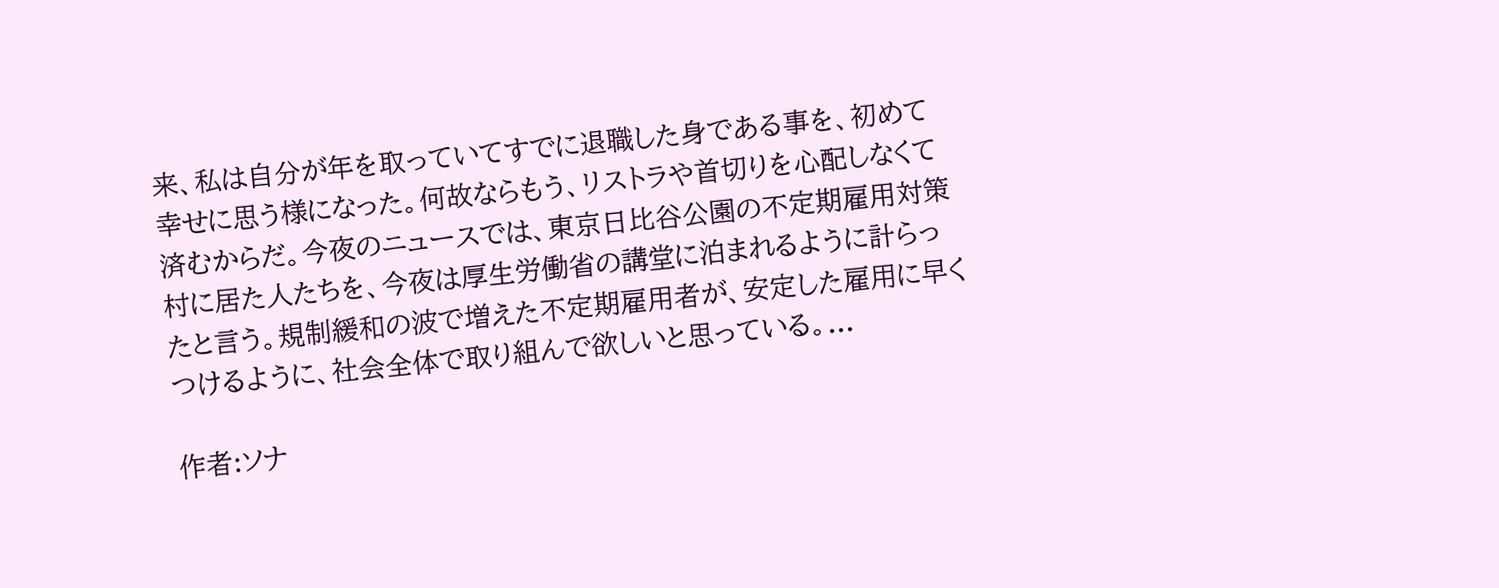来、私は自分が年を取っていてすでに退職した身である事を、初めて幸せに思う様になった。何故ならもう、リストラや首切りを心配しなくて済むからだ。今夜のニュースでは、東京日比谷公園の不定期雇用対策村に居た人たちを、今夜は厚生労働省の講堂に泊まれるように計らったと言う。規制緩和の波で増えた不定期雇用者が、安定した雇用に早くつけるように、社会全体で取り組んで欲しいと思っている。...

作者:ソナ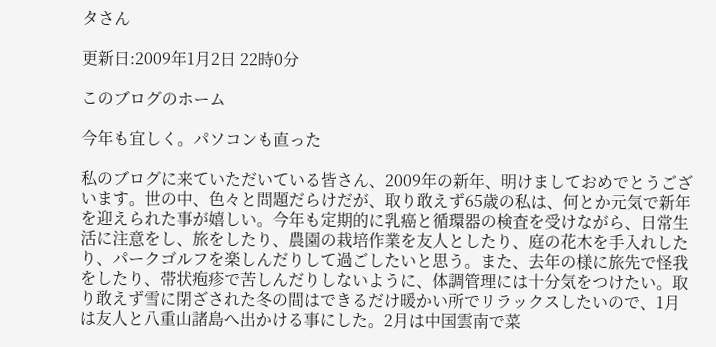タさん

更新日:2009年1月2日 22時0分

このブログのホーム

今年も宜しく。パソコンも直った

私のブログに来ていただいている皆さん、2009年の新年、明けましておめでとうございます。世の中、色々と問題だらけだが、取り敢えず65歳の私は、何とか元気で新年を迎えられた事が嬉しい。今年も定期的に乳癌と循環器の検査を受けながら、日常生活に注意をし、旅をしたり、農園の栽培作業を友人としたり、庭の花木を手入れしたり、パークゴルフを楽しんだりして過ごしたいと思う。また、去年の様に旅先で怪我をしたり、帯状疱疹で苦しんだりしないように、体調管理には十分気をつけたい。取り敢えず雪に閉ざされた冬の間はできるだけ暖かい所でリラックスしたいので、1月は友人と八重山諸島へ出かける事にした。2月は中国雲南で菜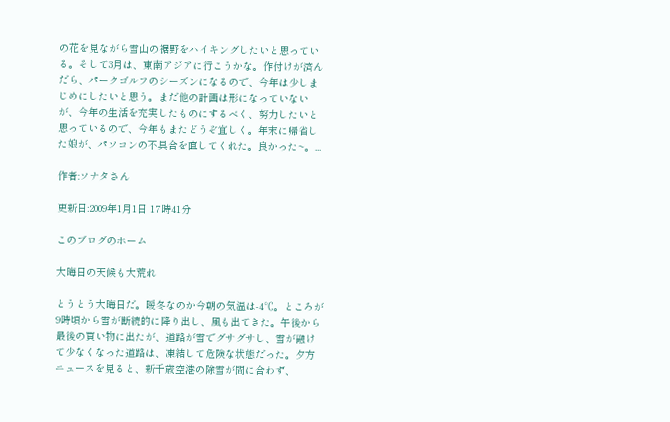の花を見ながら雪山の裾野をハイキングしたいと思っている。そして3月は、東南アジアに行こうかな。作付けが済んだら、パークゴルフのシーズンになるので、今年は少しまじめにしたいと思う。まだ他の計画は形になっていないが、今年の生活を充実したものにするべく、努力したいと思っているので、今年もまたどうぞ宜しく。年末に帰省した娘が、パソコンの不具合を直してくれた。良かった~。...

作者:ソナタさん

更新日:2009年1月1日 17時41分

このブログのホーム

大晦日の天候も大荒れ

とうとう大晦日だ。暖冬なのか今朝の気温は-4℃。ところが9時頃から雪が断続的に降り出し、風も出てきた。午後から最後の買い物に出たが、道路が雪でグサグサし、雪が融けて少なくなった道路は、凍結して危険な状態だった。夕方ニュースを見ると、新千歳空港の除雪が間に合わず、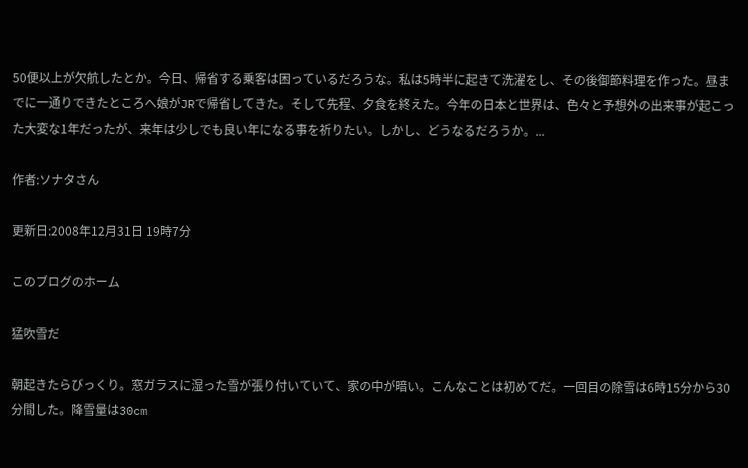50便以上が欠航したとか。今日、帰省する乗客は困っているだろうな。私は5時半に起きて洗濯をし、その後御節料理を作った。昼までに一通りできたところへ娘がJRで帰省してきた。そして先程、夕食を終えた。今年の日本と世界は、色々と予想外の出来事が起こった大変な1年だったが、来年は少しでも良い年になる事を祈りたい。しかし、どうなるだろうか。...

作者:ソナタさん

更新日:2008年12月31日 19時7分

このブログのホーム

猛吹雪だ

朝起きたらびっくり。窓ガラスに湿った雪が張り付いていて、家の中が暗い。こんなことは初めてだ。一回目の除雪は6時15分から30分間した。降雪量は30cm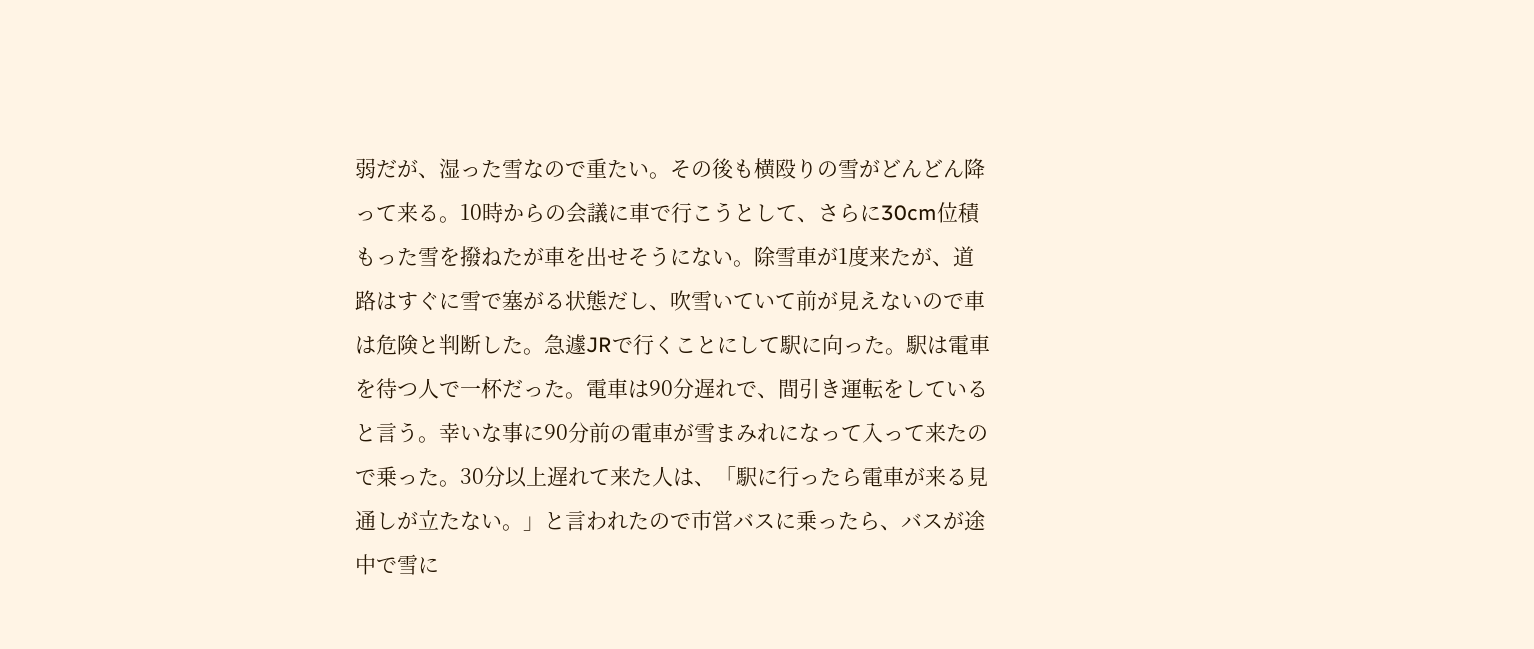弱だが、湿った雪なので重たい。その後も横殴りの雪がどんどん降って来る。10時からの会議に車で行こうとして、さらに30cm位積もった雪を撥ねたが車を出せそうにない。除雪車が1度来たが、道路はすぐに雪で塞がる状態だし、吹雪いていて前が見えないので車は危険と判断した。急遽JRで行くことにして駅に向った。駅は電車を待つ人で一杯だった。電車は90分遅れで、間引き運転をしていると言う。幸いな事に90分前の電車が雪まみれになって入って来たので乗った。30分以上遅れて来た人は、「駅に行ったら電車が来る見通しが立たない。」と言われたので市営バスに乗ったら、バスが途中で雪に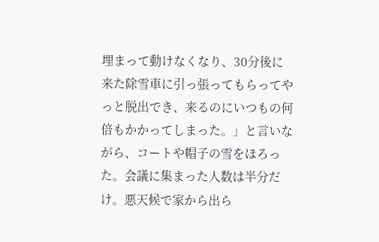埋まって動けなくなり、30分後に来た除雪車に引っ張ってもらってやっと脱出でき、来るのにいつもの何倍もかかってしまった。」と言いながら、コートや帽子の雪をほろった。会議に集まった人数は半分だけ。悪天候で家から出ら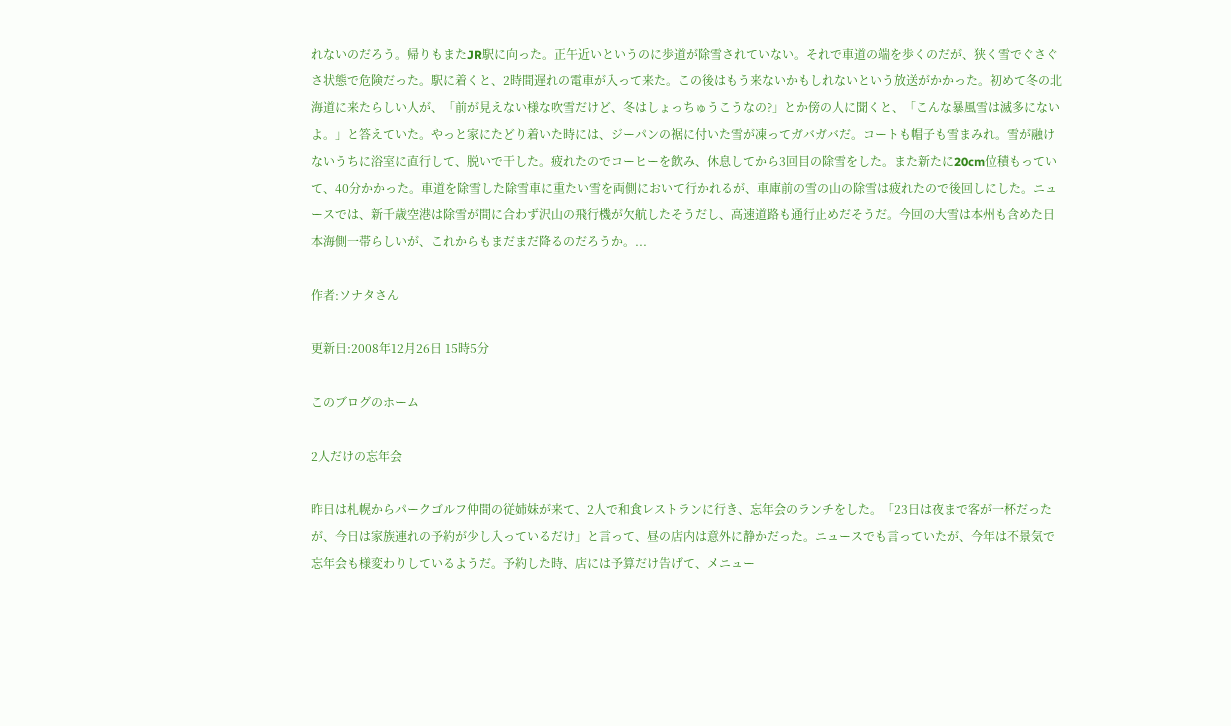れないのだろう。帰りもまたJR駅に向った。正午近いというのに歩道が除雪されていない。それで車道の端を歩くのだが、狭く雪でぐさぐさ状態で危険だった。駅に着くと、2時間遅れの電車が入って来た。この後はもう来ないかもしれないという放送がかかった。初めて冬の北海道に来たらしい人が、「前が見えない様な吹雪だけど、冬はしょっちゅうこうなの?」とか傍の人に聞くと、「こんな暴風雪は滅多にないよ。」と答えていた。やっと家にたどり着いた時には、ジーパンの裾に付いた雪が凍ってガバガバだ。コートも帽子も雪まみれ。雪が融けないうちに浴室に直行して、脱いで干した。疲れたのでコーヒーを飲み、休息してから3回目の除雪をした。また新たに20cm位積もっていて、40分かかった。車道を除雪した除雪車に重たい雪を両側において行かれるが、車庫前の雪の山の除雪は疲れたので後回しにした。ニュースでは、新千歳空港は除雪が間に合わず沢山の飛行機が欠航したそうだし、高速道路も通行止めだそうだ。今回の大雪は本州も含めた日本海側一帯らしいが、これからもまだまだ降るのだろうか。...

作者:ソナタさん

更新日:2008年12月26日 15時5分

このブログのホーム

2人だけの忘年会

昨日は札幌からパークゴルフ仲間の従姉妹が来て、2人で和食レストランに行き、忘年会のランチをした。「23日は夜まで客が一杯だったが、今日は家族連れの予約が少し入っているだけ」と言って、昼の店内は意外に静かだった。ニュースでも言っていたが、今年は不景気で忘年会も様変わりしているようだ。予約した時、店には予算だけ告げて、メニュー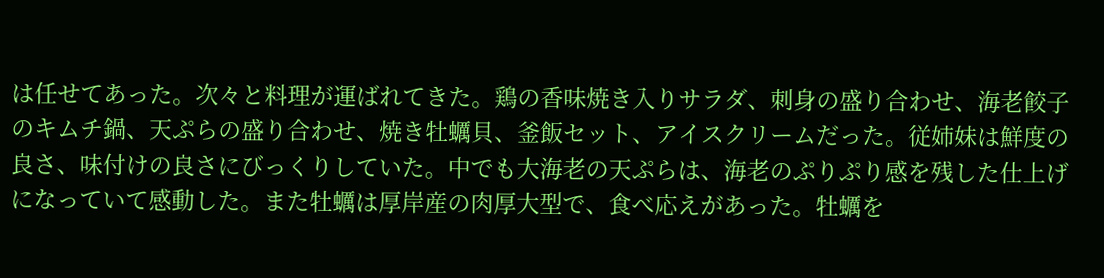は任せてあった。次々と料理が運ばれてきた。鶏の香味焼き入りサラダ、刺身の盛り合わせ、海老餃子のキムチ鍋、天ぷらの盛り合わせ、焼き牡蠣貝、釜飯セット、アイスクリームだった。従姉妹は鮮度の良さ、味付けの良さにびっくりしていた。中でも大海老の天ぷらは、海老のぷりぷり感を残した仕上げになっていて感動した。また牡蠣は厚岸産の肉厚大型で、食べ応えがあった。牡蠣を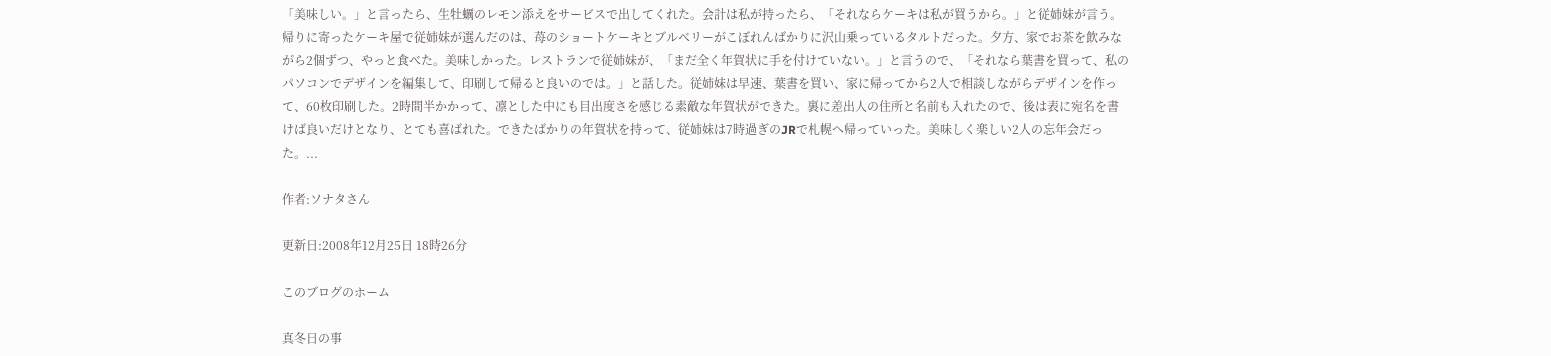「美味しい。」と言ったら、生牡蠣のレモン添えをサービスで出してくれた。会計は私が持ったら、「それならケーキは私が買うから。」と従姉妹が言う。帰りに寄ったケーキ屋で従姉妹が選んだのは、苺のショートケーキとブルベリーがこぼれんばかりに沢山乗っているタルトだった。夕方、家でお茶を飲みながら2個ずつ、やっと食べた。美味しかった。レストランで従姉妹が、「まだ全く年賀状に手を付けていない。」と言うので、「それなら葉書を買って、私のパソコンでデザインを編集して、印刷して帰ると良いのでは。」と話した。従姉妹は早速、葉書を買い、家に帰ってから2人で相談しながらデザインを作って、60枚印刷した。2時間半かかって、凛とした中にも目出度さを感じる素敵な年賀状ができた。裏に差出人の住所と名前も入れたので、後は表に宛名を書けば良いだけとなり、とても喜ばれた。できたばかりの年賀状を持って、従姉妹は7時過ぎのJRで札幌へ帰っていった。美味しく楽しい2人の忘年会だった。...

作者:ソナタさん

更新日:2008年12月25日 18時26分

このブログのホーム

真冬日の事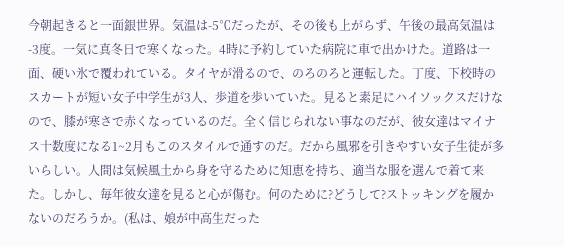今朝起きると一面銀世界。気温は-5℃だったが、その後も上がらず、午後の最高気温は-3度。一気に真冬日で寒くなった。4時に予約していた病院に車で出かけた。道路は一面、硬い氷で覆われている。タイヤが滑るので、のろのろと運転した。丁度、下校時のスカートが短い女子中学生が3人、歩道を歩いていた。見ると素足にハイソックスだけなので、膝が寒さで赤くなっているのだ。全く信じられない事なのだが、彼女達はマイナス十数度になる1~2月もこのスタイルで通すのだ。だから風邪を引きやすい女子生徒が多いらしい。人間は気候風土から身を守るために知恵を持ち、適当な服を選んで着て来た。しかし、毎年彼女達を見ると心が傷む。何のために?どうして?ストッキングを履かないのだろうか。(私は、娘が中高生だった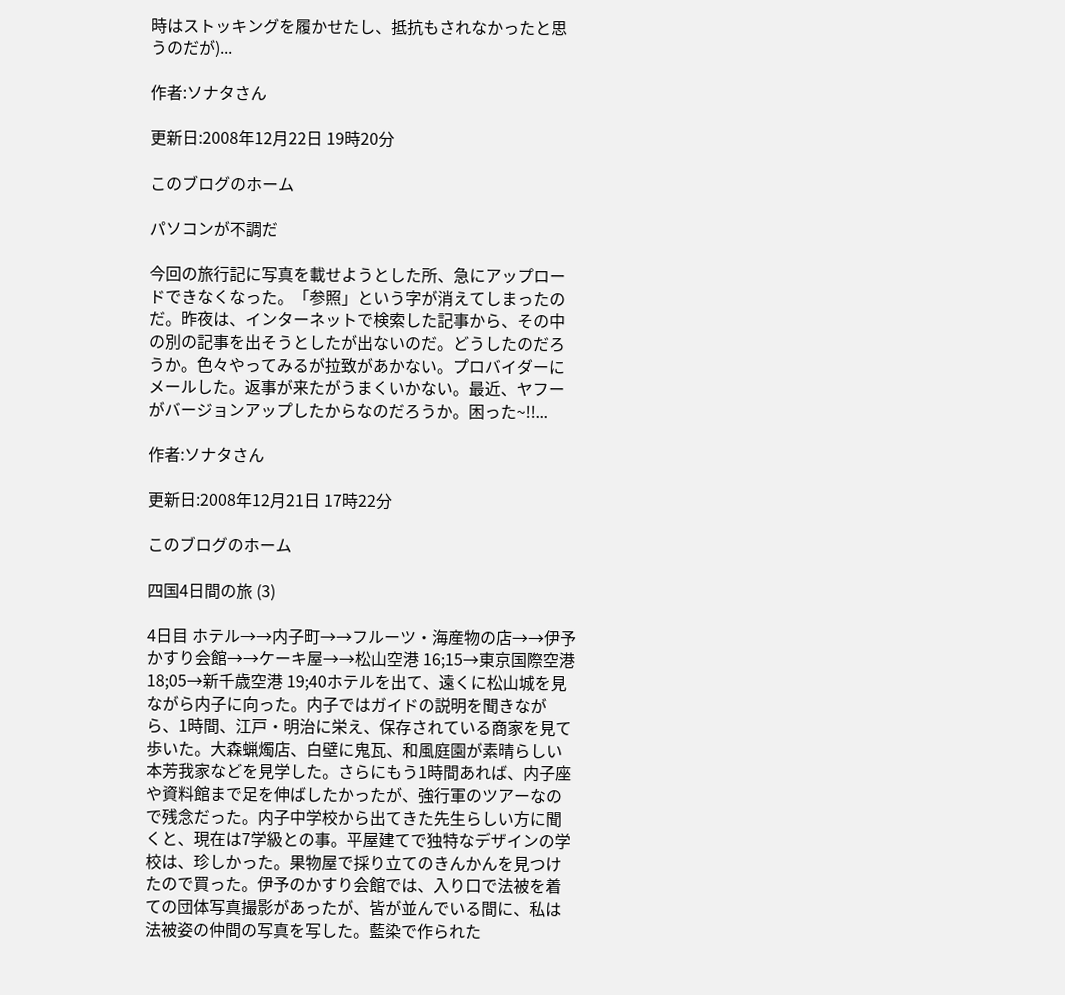時はストッキングを履かせたし、抵抗もされなかったと思うのだが)...

作者:ソナタさん

更新日:2008年12月22日 19時20分

このブログのホーム

パソコンが不調だ

今回の旅行記に写真を載せようとした所、急にアップロードできなくなった。「参照」という字が消えてしまったのだ。昨夜は、インターネットで検索した記事から、その中の別の記事を出そうとしたが出ないのだ。どうしたのだろうか。色々やってみるが拉致があかない。プロバイダーにメールした。返事が来たがうまくいかない。最近、ヤフーがバージョンアップしたからなのだろうか。困った~!!...

作者:ソナタさん

更新日:2008年12月21日 17時22分

このブログのホーム

四国4日間の旅 (3)

4日目 ホテル→→内子町→→フルーツ・海産物の店→→伊予かすり会館→→ケーキ屋→→松山空港 16;15→東京国際空港 18;05→新千歳空港 19;40ホテルを出て、遠くに松山城を見ながら内子に向った。内子ではガイドの説明を聞きながら、1時間、江戸・明治に栄え、保存されている商家を見て歩いた。大森蝋燭店、白壁に鬼瓦、和風庭園が素晴らしい本芳我家などを見学した。さらにもう1時間あれば、内子座や資料館まで足を伸ばしたかったが、強行軍のツアーなので残念だった。内子中学校から出てきた先生らしい方に聞くと、現在は7学級との事。平屋建てで独特なデザインの学校は、珍しかった。果物屋で採り立てのきんかんを見つけたので買った。伊予のかすり会館では、入り口で法被を着ての団体写真撮影があったが、皆が並んでいる間に、私は法被姿の仲間の写真を写した。藍染で作られた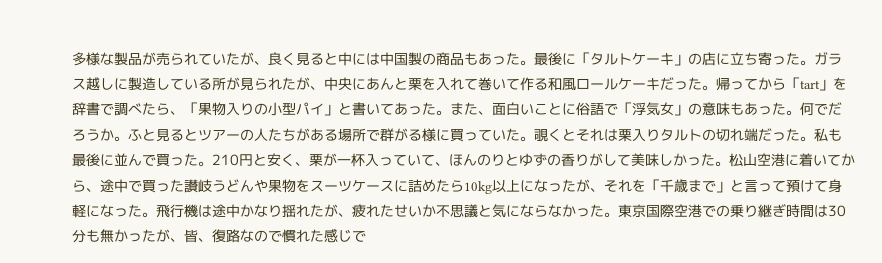多様な製品が売られていたが、良く見ると中には中国製の商品もあった。最後に「タルトケーキ」の店に立ち寄った。ガラス越しに製造している所が見られたが、中央にあんと栗を入れて巻いて作る和風ロールケーキだった。帰ってから「tart」を辞書で調べたら、「果物入りの小型パイ」と書いてあった。また、面白いことに俗語で「浮気女」の意味もあった。何でだろうか。ふと見るとツアーの人たちがある場所で群がる様に買っていた。覗くとそれは栗入りタルトの切れ端だった。私も最後に並んで買った。210円と安く、栗が一杯入っていて、ほんのりとゆずの香りがして美味しかった。松山空港に着いてから、途中で買った讃岐うどんや果物をスーツケースに詰めたら10kg以上になったが、それを「千歳まで」と言って預けて身軽になった。飛行機は途中かなり揺れたが、疲れたせいか不思議と気にならなかった。東京国際空港での乗り継ぎ時間は30分も無かったが、皆、復路なので慣れた感じで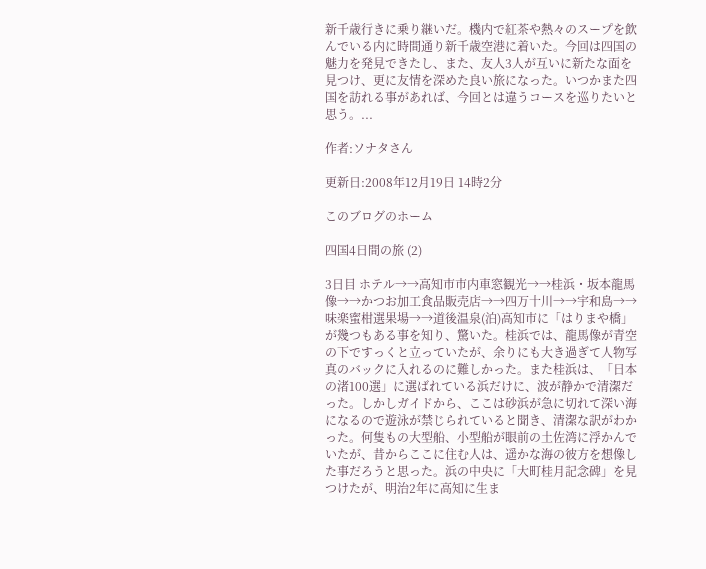新千歳行きに乗り継いだ。機内で紅茶や熱々のスープを飲んでいる内に時間通り新千歳空港に着いた。今回は四国の魅力を発見できたし、また、友人3人が互いに新たな面を見つけ、更に友情を深めた良い旅になった。いつかまた四国を訪れる事があれば、今回とは違うコースを巡りたいと思う。...

作者:ソナタさん

更新日:2008年12月19日 14時2分

このブログのホーム

四国4日間の旅 (2)

3日目 ホテル→→高知市市内車窓観光→→桂浜・坂本龍馬像→→かつお加工食品販売店→→四万十川→→宇和島→→味楽蜜柑選果場→→道後温泉(泊)高知市に「はりまや橋」が幾つもある事を知り、驚いた。桂浜では、龍馬像が青空の下ですっくと立っていたが、余りにも大き過ぎて人物写真のバックに入れるのに難しかった。また桂浜は、「日本の渚100選」に選ばれている浜だけに、波が静かで清潔だった。しかしガイドから、ここは砂浜が急に切れて深い海になるので遊泳が禁じられていると聞き、清潔な訳がわかった。何隻もの大型船、小型船が眼前の土佐湾に浮かんでいたが、昔からここに住む人は、遥かな海の彼方を想像した事だろうと思った。浜の中央に「大町桂月記念碑」を見つけたが、明治2年に高知に生ま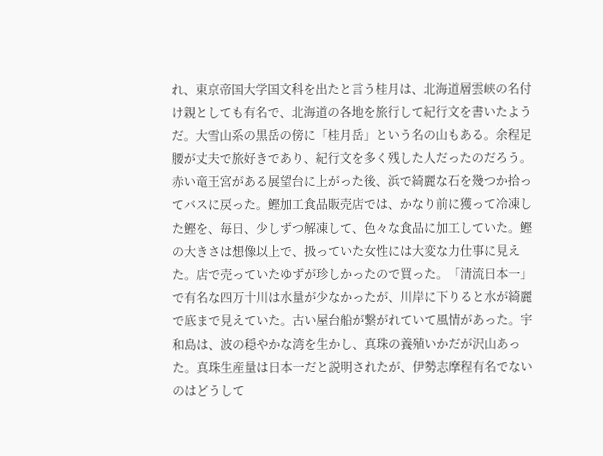れ、東京帝国大学国文科を出たと言う桂月は、北海道層雲峡の名付け親としても有名で、北海道の各地を旅行して紀行文を書いたようだ。大雪山系の黒岳の傍に「桂月岳」という名の山もある。余程足腰が丈夫で旅好きであり、紀行文を多く残した人だったのだろう。赤い竜王宮がある展望台に上がった後、浜で綺麗な石を幾つか拾ってバスに戻った。鰹加工食品販売店では、かなり前に獲って冷凍した鰹を、毎日、少しずつ解凍して、色々な食品に加工していた。鰹の大きさは想像以上で、扱っていた女性には大変な力仕事に見えた。店で売っていたゆずが珍しかったので買った。「清流日本一」で有名な四万十川は水量が少なかったが、川岸に下りると水が綺麗で底まで見えていた。古い屋台船が繋がれていて風情があった。宇和島は、波の穏やかな湾を生かし、真珠の養殖いかだが沢山あった。真珠生産量は日本一だと説明されたが、伊勢志摩程有名でないのはどうして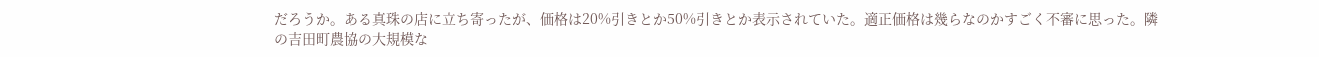だろうか。ある真珠の店に立ち寄ったが、価格は20%引きとか50%引きとか表示されていた。適正価格は幾らなのかすごく不審に思った。隣の吉田町農協の大規模な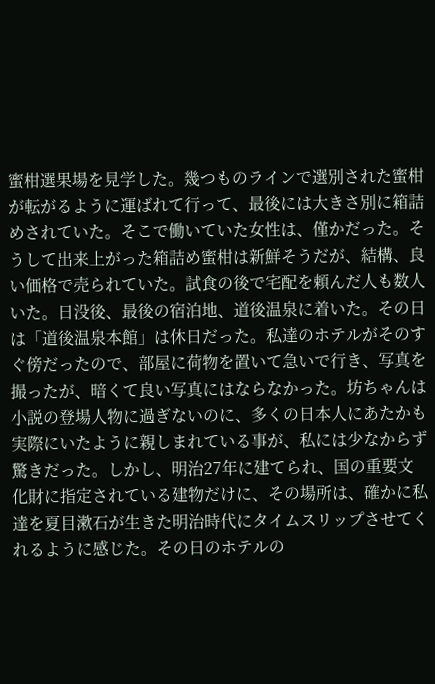蜜柑選果場を見学した。幾つものラインで選別された蜜柑が転がるように運ばれて行って、最後には大きさ別に箱詰めされていた。そこで働いていた女性は、僅かだった。そうして出来上がった箱詰め蜜柑は新鮮そうだが、結構、良い価格で売られていた。試食の後で宅配を頼んだ人も数人いた。日没後、最後の宿泊地、道後温泉に着いた。その日は「道後温泉本館」は休日だった。私達のホテルがそのすぐ傍だったので、部屋に荷物を置いて急いで行き、写真を撮ったが、暗くて良い写真にはならなかった。坊ちゃんは小説の登場人物に過ぎないのに、多くの日本人にあたかも実際にいたように親しまれている事が、私には少なからず驚きだった。しかし、明治27年に建てられ、国の重要文化財に指定されている建物だけに、その場所は、確かに私達を夏目漱石が生きた明治時代にタイムスリップさせてくれるように感じた。その日のホテルの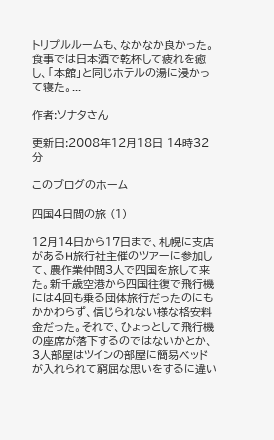トリプルルームも、なかなか良かった。食事では日本酒で乾杯して疲れを癒し、「本館」と同じホテルの湯に浸かって寝た。...

作者:ソナタさん

更新日:2008年12月18日 14時32分

このブログのホーム

四国4日間の旅 (1)

12月14日から17日まで、札幌に支店があるH旅行社主催のツアーに参加して、農作業仲間3人で四国を旅して来た。新千歳空港から四国往復で飛行機には4回も乗る団体旅行だったのにもかかわらず、信じられない様な格安料金だった。それで、ひょっとして飛行機の座席が落下するのではないかとか、3人部屋はツインの部屋に簡易ベッドが入れられて窮屈な思いをするに違い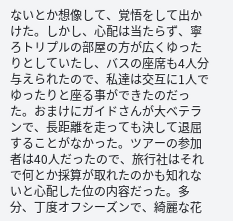ないとか想像して、覚悟をして出かけた。しかし、心配は当たらず、寧ろトリプルの部屋の方が広くゆったりとしていたし、バスの座席も4人分与えられたので、私達は交互に1人でゆったりと座る事ができたのだった。おまけにガイドさんが大ベテランで、長距離を走っても決して退屈することがなかった。ツアーの参加者は40人だったので、旅行社はそれで何とか採算が取れたのかも知れないと心配した位の内容だった。多分、丁度オフシーズンで、綺麗な花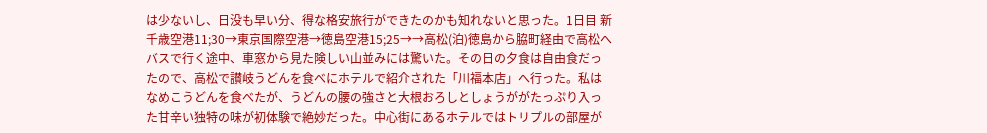は少ないし、日没も早い分、得な格安旅行ができたのかも知れないと思った。1日目 新千歳空港11;30→東京国際空港→徳島空港15;25→→高松(泊)徳島から脇町経由で高松へバスで行く途中、車窓から見た険しい山並みには驚いた。その日の夕食は自由食だったので、高松で讃岐うどんを食べにホテルで紹介された「川福本店」へ行った。私はなめこうどんを食べたが、うどんの腰の強さと大根おろしとしょうががたっぷり入った甘辛い独特の味が初体験で絶妙だった。中心街にあるホテルではトリプルの部屋が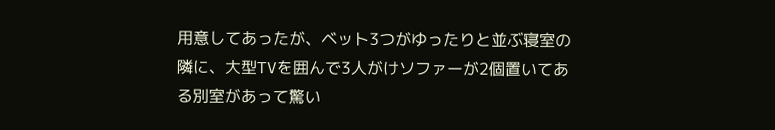用意してあったが、ベット3つがゆったりと並ぶ寝室の隣に、大型TVを囲んで3人がけソファーが2個置いてある別室があって驚い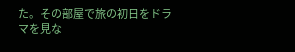た。その部屋で旅の初日をドラマを見な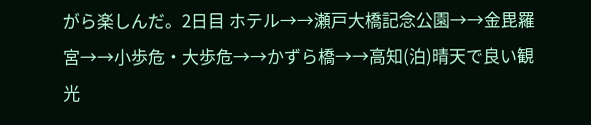がら楽しんだ。2日目 ホテル→→瀬戸大橋記念公園→→金毘羅宮→→小歩危・大歩危→→かずら橋→→高知(泊)晴天で良い観光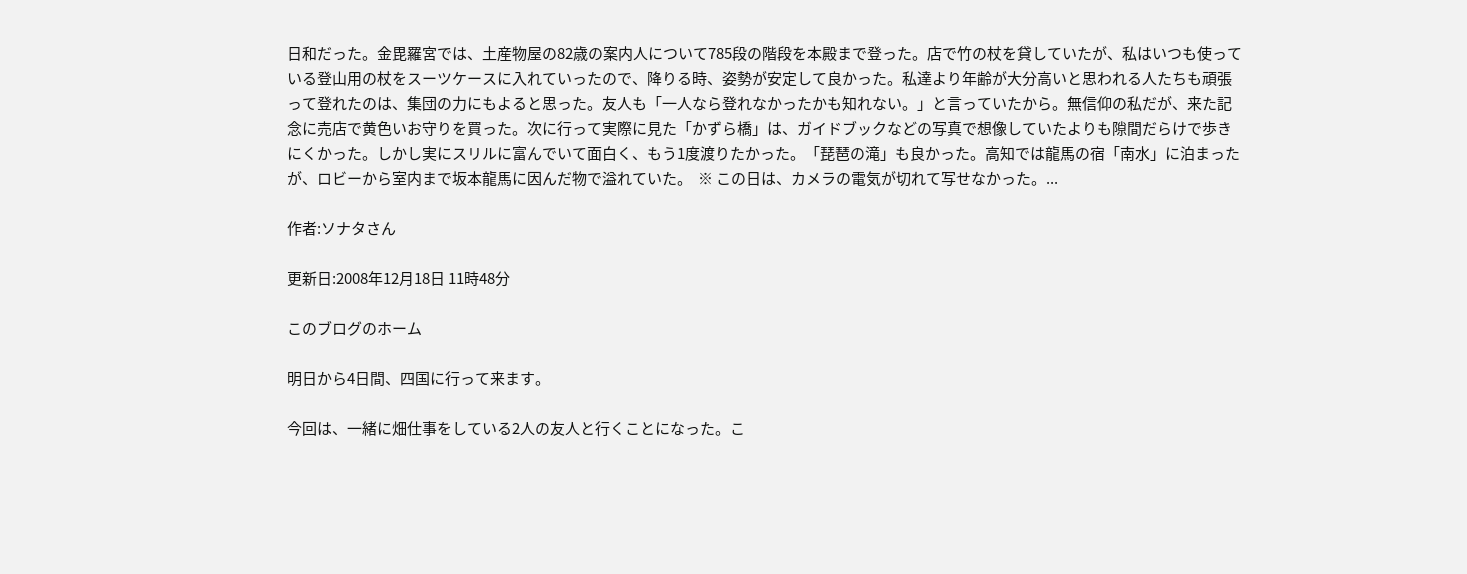日和だった。金毘羅宮では、土産物屋の82歳の案内人について785段の階段を本殿まで登った。店で竹の杖を貸していたが、私はいつも使っている登山用の杖をスーツケースに入れていったので、降りる時、姿勢が安定して良かった。私達より年齢が大分高いと思われる人たちも頑張って登れたのは、集団の力にもよると思った。友人も「一人なら登れなかったかも知れない。」と言っていたから。無信仰の私だが、来た記念に売店で黄色いお守りを買った。次に行って実際に見た「かずら橋」は、ガイドブックなどの写真で想像していたよりも隙間だらけで歩きにくかった。しかし実にスリルに富んでいて面白く、もう1度渡りたかった。「琵琶の滝」も良かった。高知では龍馬の宿「南水」に泊まったが、ロビーから室内まで坂本龍馬に因んだ物で溢れていた。  ※ この日は、カメラの電気が切れて写せなかった。...

作者:ソナタさん

更新日:2008年12月18日 11時48分

このブログのホーム

明日から4日間、四国に行って来ます。

今回は、一緒に畑仕事をしている2人の友人と行くことになった。こ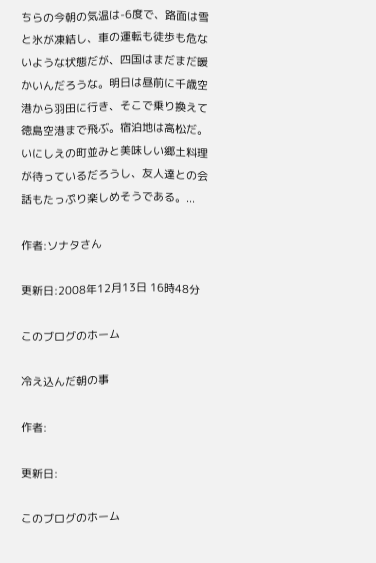ちらの今朝の気温は-6度で、路面は雪と氷が凍結し、車の運転も徒歩も危ないような状態だが、四国はまだまだ暖かいんだろうな。明日は昼前に千歳空港から羽田に行き、そこで乗り換えて徳島空港まで飛ぶ。宿泊地は高松だ。いにしえの町並みと美味しい郷土料理が待っているだろうし、友人達との会話もたっぷり楽しめそうである。...

作者:ソナタさん

更新日:2008年12月13日 16時48分

このブログのホーム

冷え込んだ朝の事

作者:

更新日:

このブログのホーム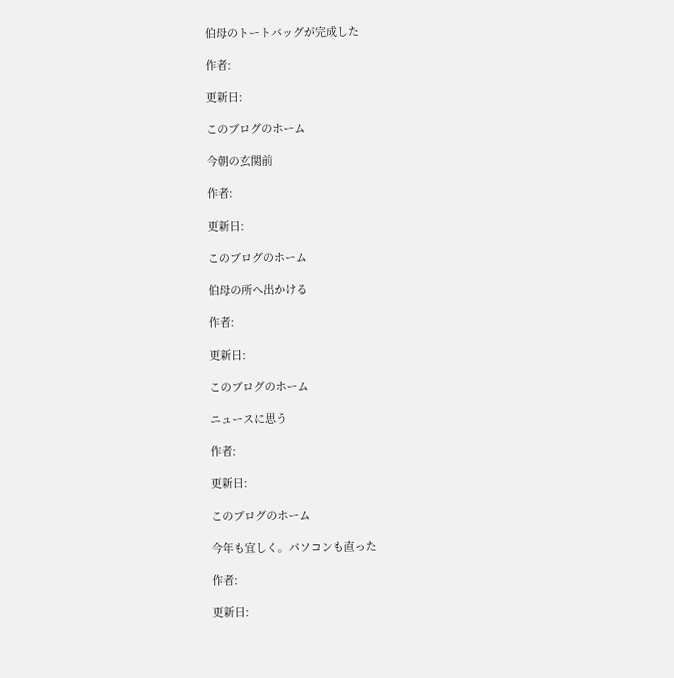伯母のトートバッグが完成した

作者:

更新日:

このブログのホーム

今朝の玄関前

作者:

更新日:

このブログのホーム

伯母の所へ出かける

作者:

更新日:

このブログのホーム

ニュースに思う

作者:

更新日:

このブログのホーム

今年も宜しく。パソコンも直った

作者:

更新日: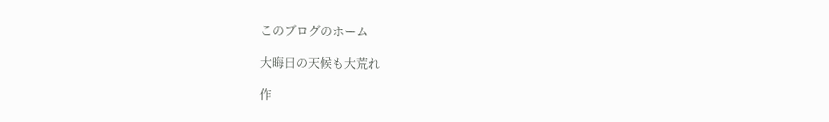このブログのホーム

大晦日の天候も大荒れ

作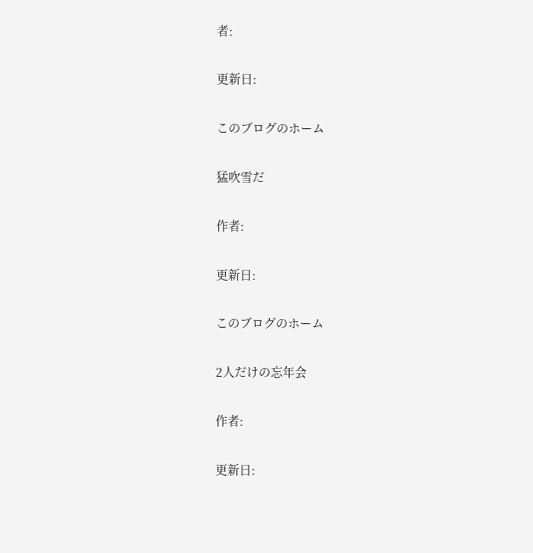者:

更新日:

このブログのホーム

猛吹雪だ

作者:

更新日:

このブログのホーム

2人だけの忘年会

作者:

更新日: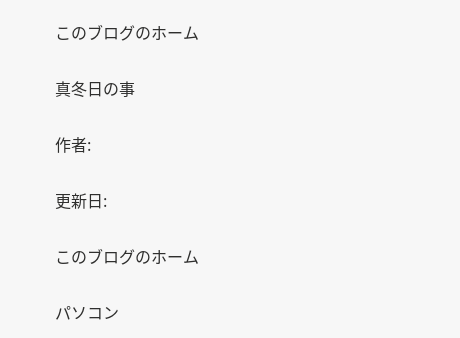このブログのホーム

真冬日の事

作者:

更新日:

このブログのホーム

パソコン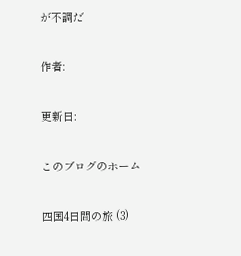が不調だ

作者:

更新日:

このブログのホーム

四国4日間の旅 (3)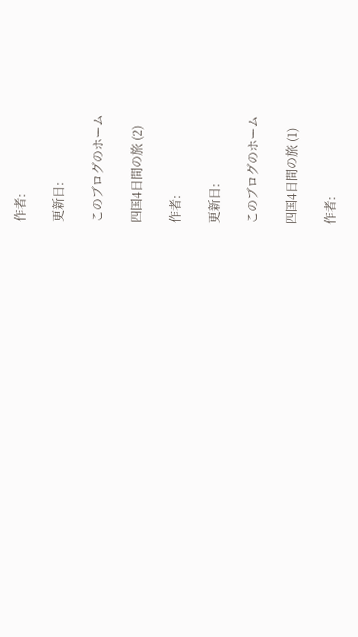作者:

更新日:

このブログのホーム

四国4日間の旅 (2)

作者:

更新日:

このブログのホーム

四国4日間の旅 (1)

作者: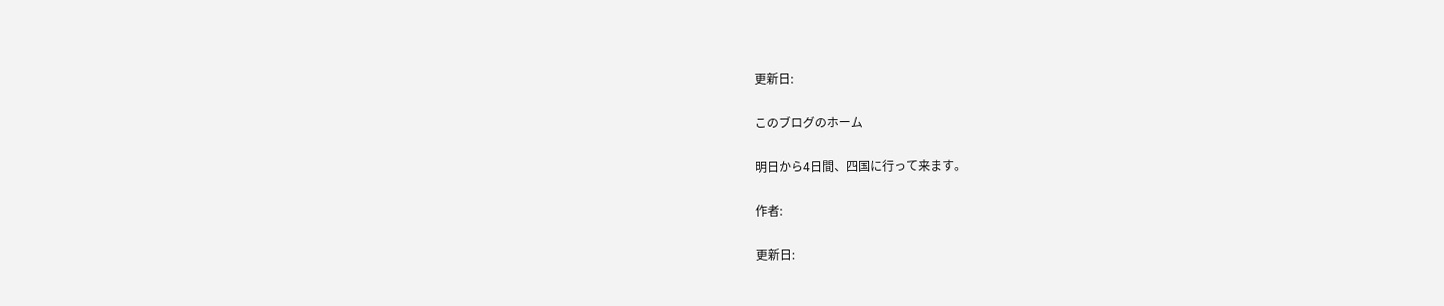更新日:

このブログのホーム

明日から4日間、四国に行って来ます。

作者:

更新日: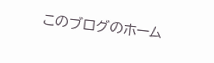このブログのホーム